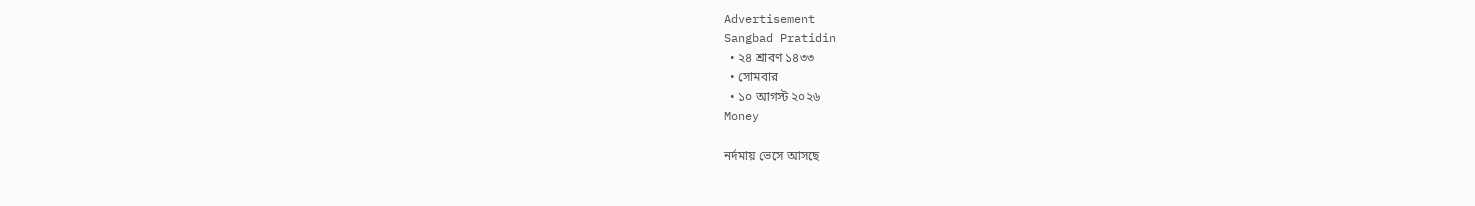Advertisement
Sangbad Pratidin
  • ২৪ শ্রাবণ ১৪৩৩
  • সোমবার
  • ১০ আগস্ট ২০২৬
Money

নর্দমায় ভেসে আসছে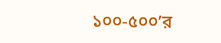১০০-৫০০’র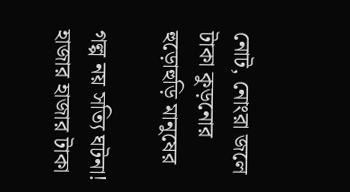নোট, নোংরা জলে টাকা কুড়নোর হুড়োহুড়ি মানুষের

গল্প নয় সত্যি ঘটনা! হাজার হাজার টাকা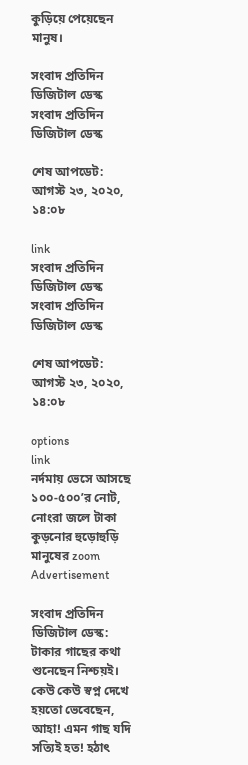কুড়িয়ে পেয়েছেন মানুষ।

সংবাদ প্রতিদিন ডিজিটাল ডেস্ক
সংবাদ প্রতিদিন ডিজিটাল ডেস্ক

শেষ আপডেট: আগস্ট ২৩, ২০২০, ১৪:০৮

link
সংবাদ প্রতিদিন ডিজিটাল ডেস্ক
সংবাদ প্রতিদিন ডিজিটাল ডেস্ক

শেষ আপডেট: আগস্ট ২৩, ২০২০, ১৪:০৮

options
link
নর্দমায় ভেসে আসছে ১০০-৫০০’র নোট, নোংরা জলে টাকা কুড়নোর হুড়োহুড়ি মানুষের zoom
Advertisement

সংবাদ প্রতিদিন ডিজিটাল ডেস্ক: টাকার গাছের কথা শুনেছেন নিশ্চয়ই। কেউ কেউ স্বপ্ন দেখে হয়তো ভেবেছেন, আহা! এমন গাছ যদি সত্যিই হত! হঠাৎ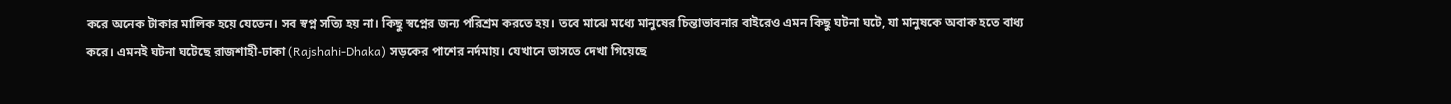করে অনেক টাকার মালিক হয়ে যেতেন। সব স্বপ্ন সত্যি হয় না। কিছু স্বপ্নের জন্য পরিশ্রম করতে হয়। তবে মাঝে মধ্যে মানুষের চিন্তাভাবনার বাইরেও এমন কিছু ঘটনা ঘটে, যা মানুষকে অবাক হতে বাধ্য করে। এমনই ঘটনা ঘটেছে রাজশাহী-ঢাকা (Rajshahi-Dhaka) সড়কের পাশের নর্দমায়। যেখানে ভাসতে দেখা গিয়েছে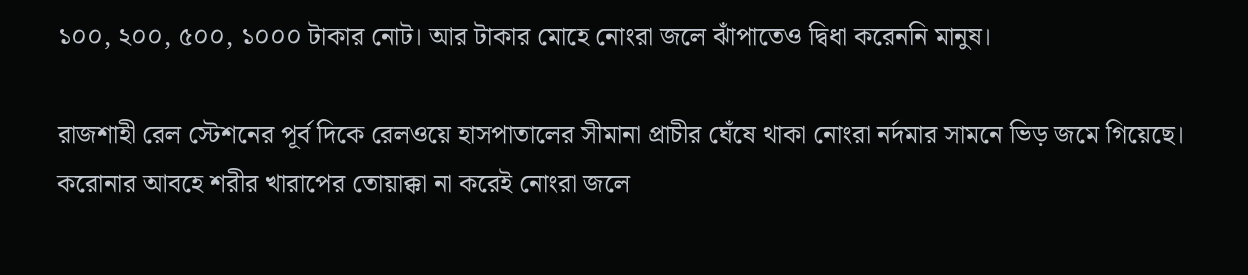১০০, ২০০, ৫০০, ১০০০ টাকার নোট। আর টাকার মোহে নোংরা জলে ঝাঁপাতেও দ্বিধা করেননি মানুষ।

রাজশাহী রেল স্টেশনের পূর্ব দিকে রেলওয়ে হাসপাতালের সীমানা প্রাচীর ঘেঁষে থাকা নোংরা নর্দমার সামনে ভিড় জমে গিয়েছে। করোনার আবহে শরীর খারাপের তোয়াক্কা না করেই নোংরা জলে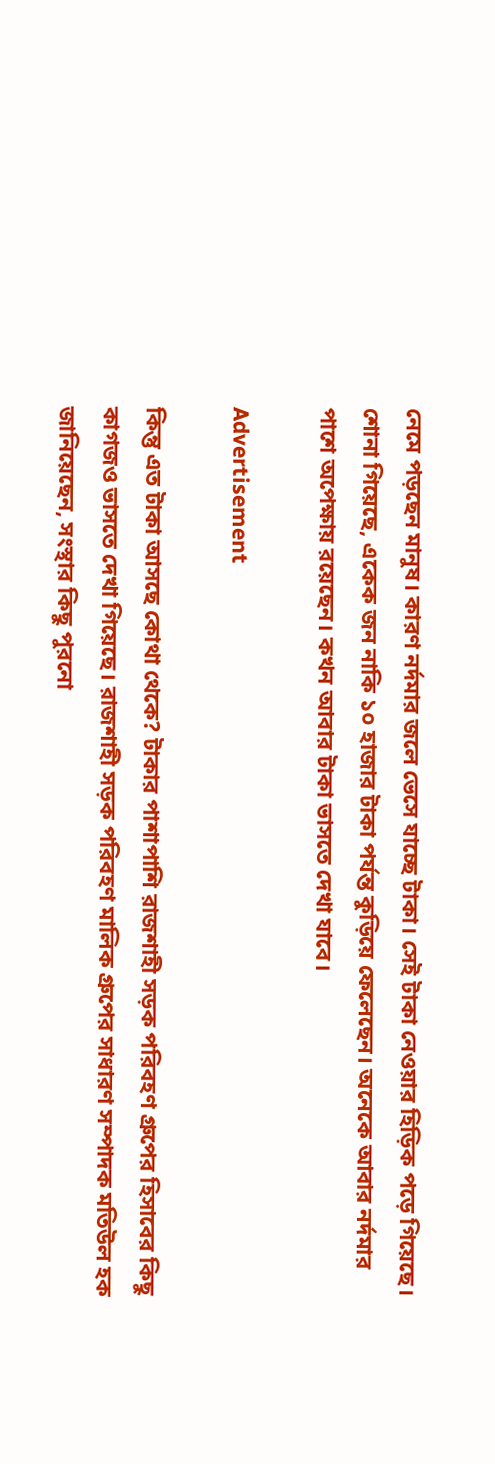নেমে পড়ছেন মানুষ। কারণ নর্দমার জলে ভেসে যাচ্ছে টাকা। সেই টাকা নেওয়ার হিড়িক পড়ে গিয়েছে। শোনা গিয়েছে, একেক জন নাকি ১০ হাজার টাকা পর্যন্ত কুড়িয়ে ফেলেছেন। অনেকে আবার নর্দমার পাশে অপেক্ষায় রয়েছেন। কখন আবার টাকা ভাসতে দেখা যাবে।

Advertisement

কিন্তু এত টাকা আসছে কোথা থেকে? টাকার পাশাপাশি রাজশাহী সড়ক পরিবহণ গ্রুপের হিসাবের কিছু কাগজও ভাসতে দেখা গিয়েছে। রাজশাহী সড়ক পরিবহণ মালিক গ্রুপের সাধারণ সম্পাদক মতিউল হক জানিয়েছেন, সংস্থার কিছু পুরনো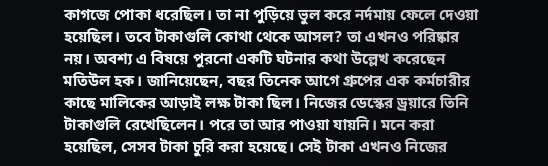কাগজে পোকা ধরেছিল। তা না পুড়িয়ে ভুল করে নর্দমায় ফেলে দেওয়া হয়েছিল। তবে টাকাগুলি কোথা থেকে আসল? তা এখনও পরিষ্কার নয়। অবশ্য এ বিষয়ে পুরনো একটি ঘটনার কথা উল্লেখ করেছেন মতিউল হক। জানিয়েছেন, বছর তিনেক আগে গ্রুপের এক কর্মচারীর কাছে মালিকের আড়াই লক্ষ টাকা ছিল। নিজের ডেস্কের ড্রয়ারে তিনি টাকাগুলি রেখেছিলেন। পরে তা আর পাওয়া যায়নি। মনে করা হয়েছিল, সেসব টাকা চুরি করা হয়েছে। সেই টাকা এখনও নিজের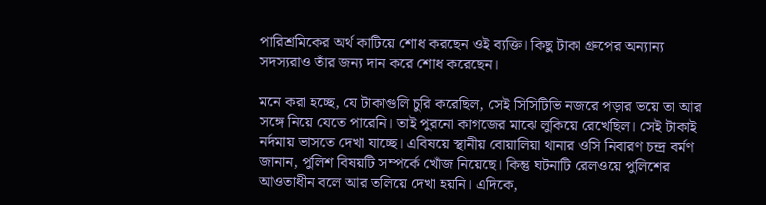পারিশ্রমিকের অর্থ কাটিয়ে শোধ করছেন ওই ব্যক্তি। কিছু টাকা গ্রুপের অন্যান্য সদস্যরাও তাঁর জন্য দান করে শোধ করেছেন।

মনে করা হচ্ছে, যে টাকাগুলি চুরি করেছিল, সেই সিসিটিভি নজরে পড়ার ভয়ে তা আর সঙ্গে নিয়ে যেতে পারেনি। তাই পুরনো কাগজের মাঝে লুকিয়ে রেখেছিল। সেই টাকাই নর্দমায় ভাসতে দেখা যাচ্ছে। এবিষয়ে স্থানীয় বোয়ালিয়া থানার ওসি নিবারণ চন্দ্র বর্মণ জানান, পুলিশ বিষয়টি সম্পর্কে খোঁজ নিয়েছে। কিন্তু ঘটনাটি রেলওয়ে পুলিশের আওতাধীন বলে আর তলিয়ে দেখা হয়নি। এদিকে,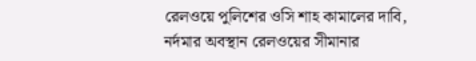রেলওয়ে পুলিশের ওসি শাহ কামালের দাবি, নর্দমার অবস্থান রেলওয়ের সীমানার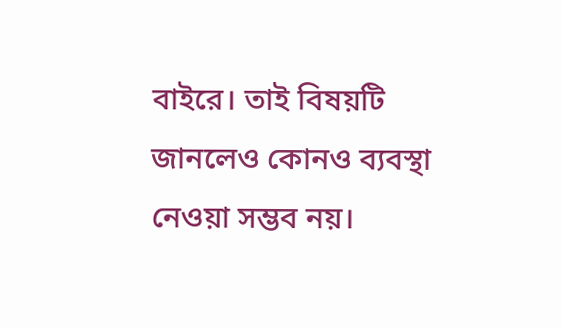বাইরে। তাই বিষয়টি জানলেও কোনও ব্যবস্থা নেওয়া সম্ভব নয়।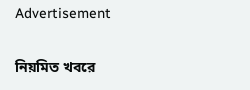Advertisement

নিয়মিত খবরে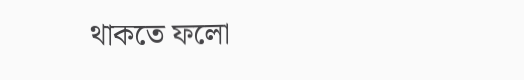থাকতে ফলো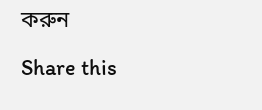করুন

Share this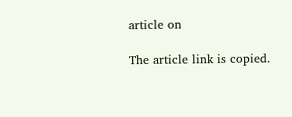article on

The article link is copied.